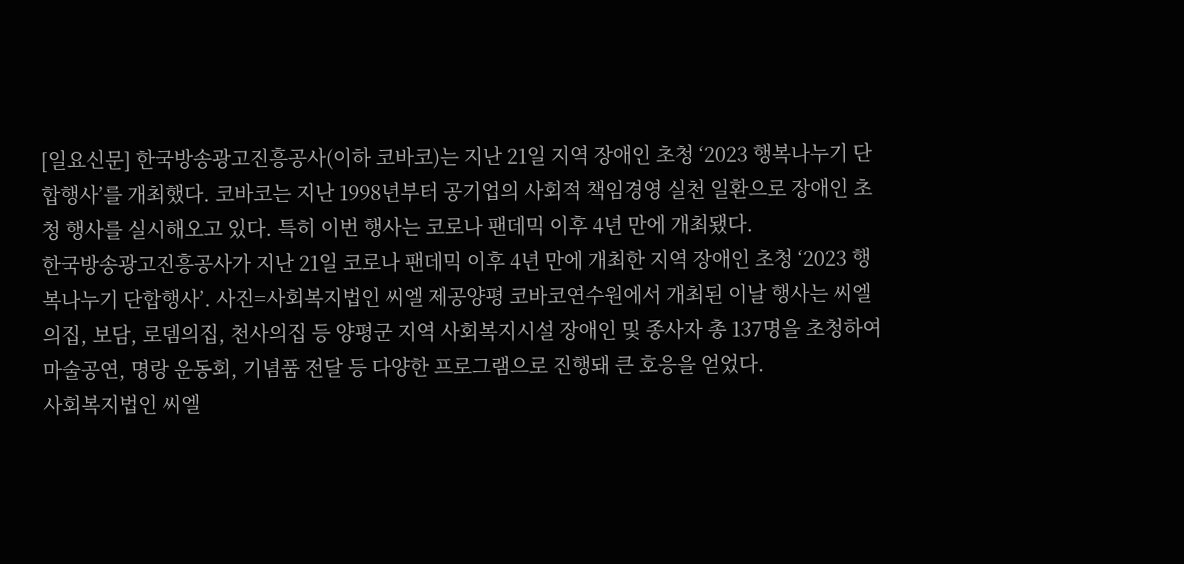[일요신문] 한국방송광고진흥공사(이하 코바코)는 지난 21일 지역 장애인 초청 ‘2023 행복나누기 단합행사’를 개최했다. 코바코는 지난 1998년부터 공기업의 사회적 책임경영 실천 일환으로 장애인 초청 행사를 실시해오고 있다. 특히 이번 행사는 코로나 팬데믹 이후 4년 만에 개최됐다.
한국방송광고진흥공사가 지난 21일 코로나 팬데믹 이후 4년 만에 개최한 지역 장애인 초청 ‘2023 행복나누기 단합행사’. 사진=사회복지법인 씨엘 제공양평 코바코연수원에서 개최된 이날 행사는 씨엘의집, 보담, 로뎀의집, 천사의집 등 양평군 지역 사회복지시설 장애인 및 종사자 총 137명을 초청하여 마술공연, 명랑 운동회, 기념품 전달 등 다양한 프로그램으로 진행돼 큰 호응을 얻었다.
사회복지법인 씨엘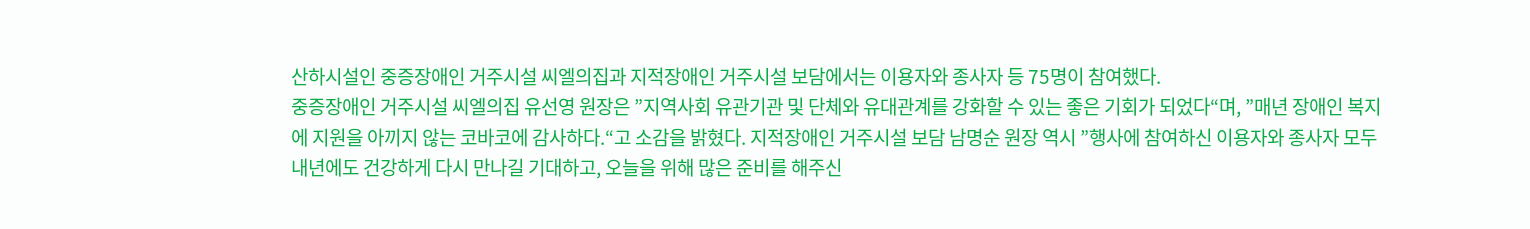산하시설인 중증장애인 거주시설 씨엘의집과 지적장애인 거주시설 보담에서는 이용자와 종사자 등 75명이 참여했다.
중증장애인 거주시설 씨엘의집 유선영 원장은 ”지역사회 유관기관 및 단체와 유대관계를 강화할 수 있는 좋은 기회가 되었다“며, ”매년 장애인 복지에 지원을 아끼지 않는 코바코에 감사하다.“고 소감을 밝혔다. 지적장애인 거주시설 보담 남명순 원장 역시 ”행사에 참여하신 이용자와 종사자 모두 내년에도 건강하게 다시 만나길 기대하고, 오늘을 위해 많은 준비를 해주신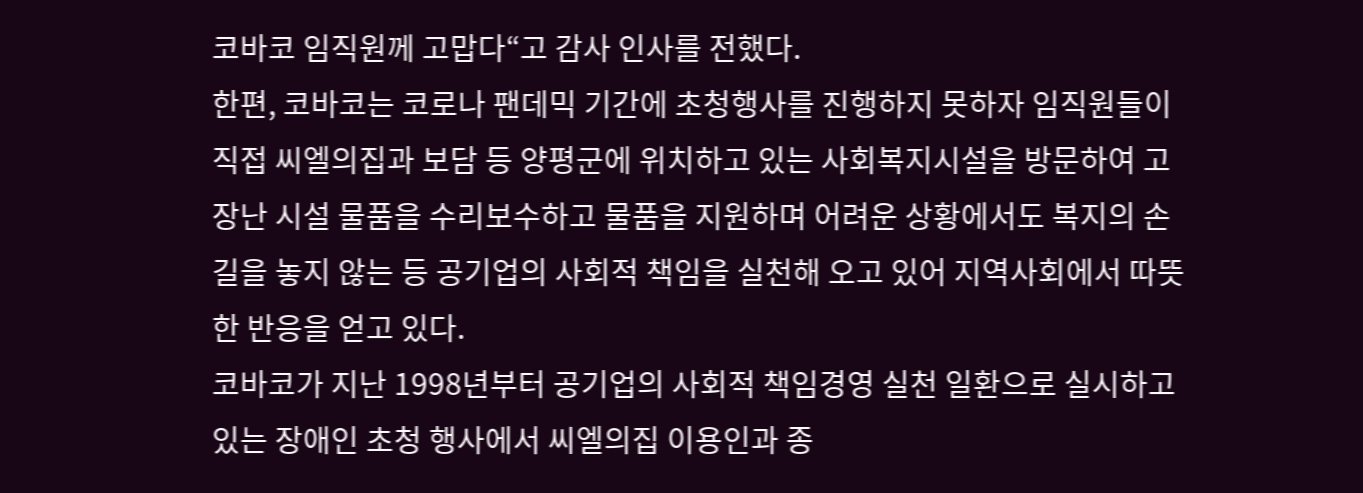코바코 임직원께 고맙다“고 감사 인사를 전했다.
한편, 코바코는 코로나 팬데믹 기간에 초청행사를 진행하지 못하자 임직원들이 직접 씨엘의집과 보담 등 양평군에 위치하고 있는 사회복지시설을 방문하여 고장난 시설 물품을 수리보수하고 물품을 지원하며 어려운 상황에서도 복지의 손길을 놓지 않는 등 공기업의 사회적 책임을 실천해 오고 있어 지역사회에서 따뜻한 반응을 얻고 있다.
코바코가 지난 1998년부터 공기업의 사회적 책임경영 실천 일환으로 실시하고 있는 장애인 초청 행사에서 씨엘의집 이용인과 종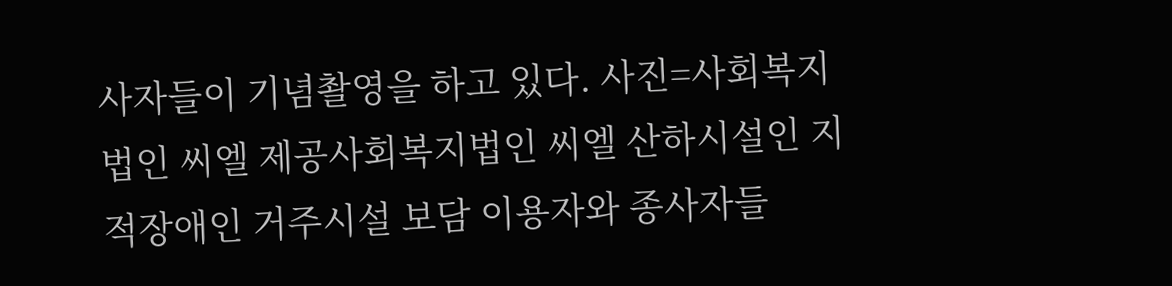사자들이 기념촬영을 하고 있다. 사진=사회복지법인 씨엘 제공사회복지법인 씨엘 산하시설인 지적장애인 거주시설 보담 이용자와 종사자들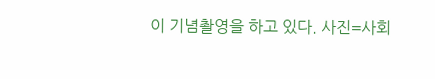이 기념촬영을 하고 있다. 사진=사회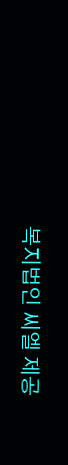복지법인 씨엘 제공